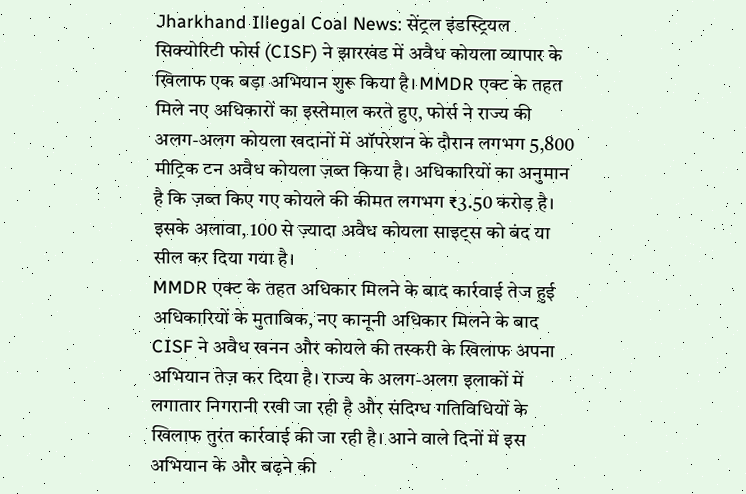Jharkhand Illegal Coal News: सेंट्रल इंडस्ट्रियल सिक्योरिटी फोर्स (CISF) ने झारखंड में अवैध कोयला व्यापार के खिलाफ एक बड़ा अभियान शुरू किया है। MMDR एक्ट के तहत मिले नए अधिकारों का इस्तेमाल करते हुए, फोर्स ने राज्य की अलग-अलग कोयला खदानों में ऑपरेशन के दौरान लगभग 5,800 मीट्रिक टन अवैध कोयला ज़ब्त किया है। अधिकारियों का अनुमान है कि ज़ब्त किए गए कोयले की कीमत लगभग ₹3.50 करोड़ है। इसके अलावा, 100 से ज़्यादा अवैध कोयला साइट्स को बंद या सील कर दिया गया है।
MMDR एक्ट के तहत अधिकार मिलने के बाद कार्रवाई तेज हुई
अधिकारियों के मुताबिक, नए कानूनी अधिकार मिलने के बाद CISF ने अवैध खनन और कोयले की तस्करी के खिलाफ अपना अभियान तेज़ कर दिया है। राज्य के अलग-अलग इलाकों में लगातार निगरानी रखी जा रही है और संदिग्ध गतिविधियों के खिलाफ तुरंत कार्रवाई की जा रही है। आने वाले दिनों में इस अभियान के और बढ़ने की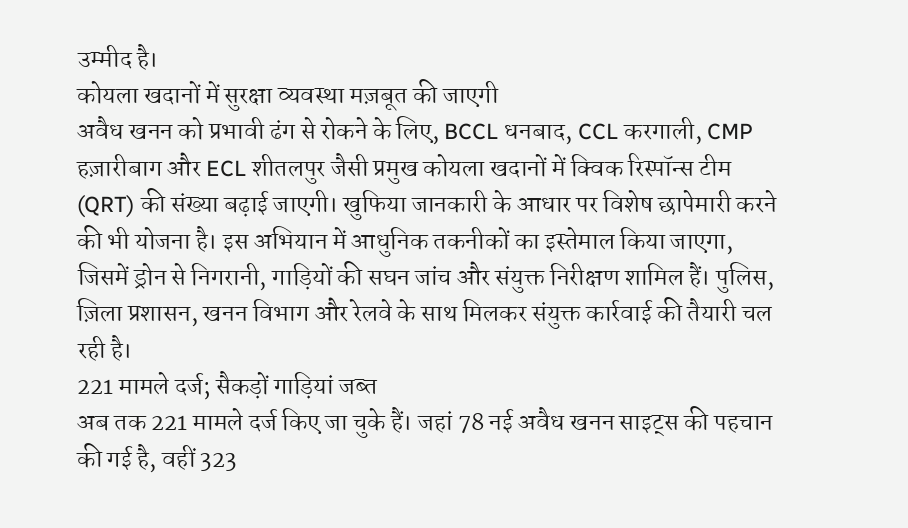उम्मीद है।
कोयला खदानों में सुरक्षा व्यवस्था मज़बूत की जाएगी
अवैध खनन को प्रभावी ढंग से रोकने के लिए, BCCL धनबाद, CCL करगाली, CMP हज़ारीबाग और ECL शीतलपुर जैसी प्रमुख कोयला खदानों में क्विक रिस्पॉन्स टीम (QRT) की संख्या बढ़ाई जाएगी। खुफिया जानकारी के आधार पर विशेष छापेमारी करने की भी योजना है। इस अभियान में आधुनिक तकनीकों का इस्तेमाल किया जाएगा, जिसमें ड्रोन से निगरानी, गाड़ियों की सघन जांच और संयुक्त निरीक्षण शामिल हैं। पुलिस, ज़िला प्रशासन, खनन विभाग और रेलवे के साथ मिलकर संयुक्त कार्रवाई की तैयारी चल रही है।
221 मामले दर्ज; सैकड़ों गाड़ियां जब्त
अब तक 221 मामले दर्ज किए जा चुके हैं। जहां 78 नई अवैध खनन साइट्स की पहचान की गई है, वहीं 323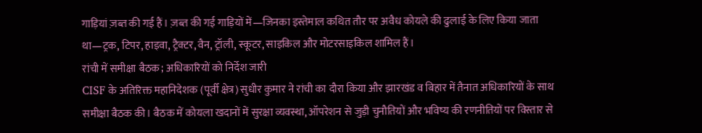गाड़ियां ज़ब्त की गई हैं। ज़ब्त की गई गाड़ियों में—जिनका इस्तेमाल कथित तौर पर अवैध कोयले की ढुलाई के लिए किया जाता था—ट्रक, टिपर, हाइवा, ट्रैक्टर, वैन, ट्रॉली, स्कूटर, साइकिल और मोटरसाइकिल शामिल हैं।
रांची में समीक्षा बैठक; अधिकारियों को निर्देश जारी
CISF के अतिरिक्त महानिदेशक (पूर्वी क्षेत्र) सुधीर कुमार ने रांची का दौरा किया और झारखंड व बिहार में तैनात अधिकारियों के साथ समीक्षा बैठक की। बैठक में कोयला खदानों में सुरक्षा व्यवस्था, ऑपरेशन से जुड़ी चुनौतियों और भविष्य की रणनीतियों पर विस्तार से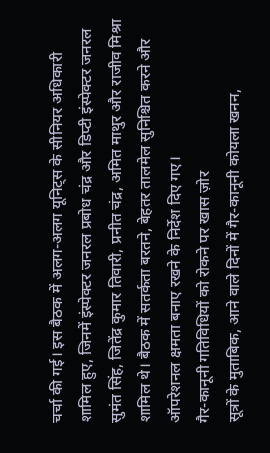चर्चा की गई। इस बैठक में अलग-अलग यूनिट्स के सीनियर अधिकारी शामिल हुए, जिनमें इंस्पेक्टर जनरल प्रबोध चंद्र और डिप्टी इंस्पेक्टर जनरल सुमंत सिंह, जितेंद्र कुमार तिवारी, प्रनीत चंद्र, अमित माथुर और राजीव मिश्रा शामिल थे। बैठक में सतर्कता बरतने, बेहतर तालमेल सुनिश्चित करने और ऑपरेशनल क्षमता बनाए रखने के निर्देश दिए गए।
गैर-कानूनी गतिविधियों को रोकने पर खास ज़ोर
सूत्रों के मुताबिक, आने वाले दिनों में गैर-कानूनी कोयला खनन,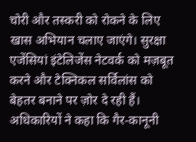चोरी और तस्करी को रोकने के लिए खास अभियान चलाए जाएंगे। सुरक्षा एजेंसियां इंटेलिजेंस नेटवर्क को मज़बूत करने और टेक्निकल सर्विलांस को बेहतर बनाने पर ज़ोर दे रही हैं। अधिकारियों ने कहा कि गैर-कानूनी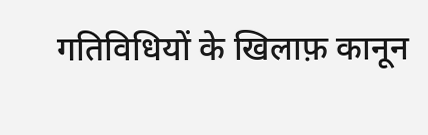गतिविधियों के खिलाफ़ कानून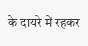के दायरे में रहकर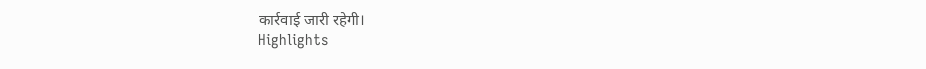कार्रवाई जारी रहेगी।
Highlights